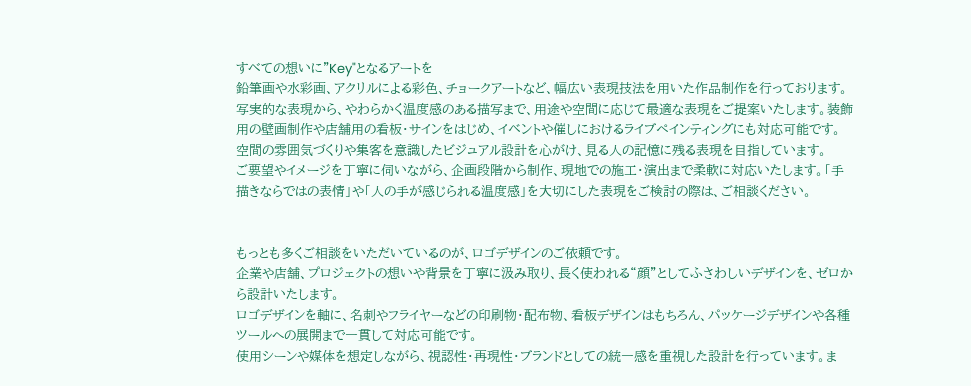すべての想いに"Key"となるアートを
鉛筆画や水彩画、アクリルによる彩色、チョークアートなど、幅広い表現技法を用いた作品制作を行っております。
写実的な表現から、やわらかく温度感のある描写まで、用途や空間に応じて最適な表現をご提案いたします。装飾用の壁画制作や店舗用の看板・サインをはじめ、イベントや催しにおけるライブペインティングにも対応可能です。
空間の雰囲気づくりや集客を意識したビジュアル設計を心がけ、見る人の記憶に残る表現を目指しています。
ご要望やイメージを丁寧に伺いながら、企画段階から制作、現地での施工・演出まで柔軟に対応いたします。「手描きならではの表情」や「人の手が感じられる温度感」を大切にした表現をご検討の際は、ご相談ください。


もっとも多くご相談をいただいているのが、ロゴデザインのご依頼です。
企業や店舗、プロジェクトの想いや背景を丁寧に汲み取り、長く使われる“顔”としてふさわしいデザインを、ゼロから設計いたします。
ロゴデザインを軸に、名刺やフライヤーなどの印刷物・配布物、看板デザインはもちろん、パッケージデザインや各種ツールへの展開まで一貫して対応可能です。
使用シーンや媒体を想定しながら、視認性・再現性・ブランドとしての統一感を重視した設計を行っています。ま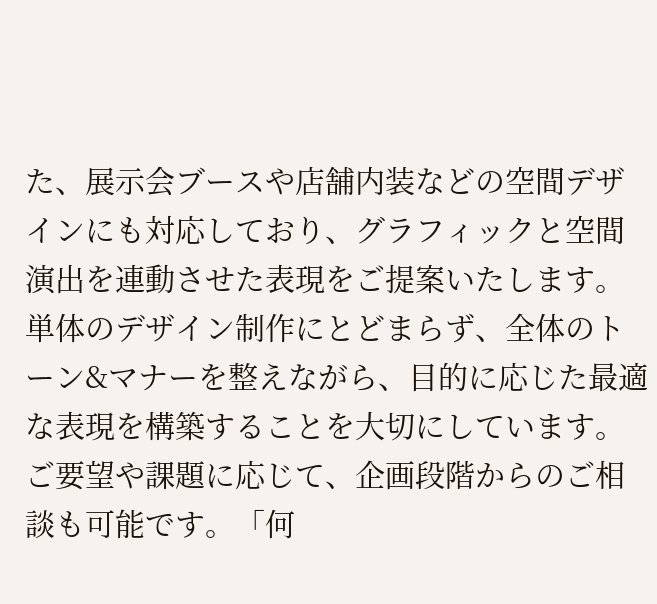た、展示会ブースや店舗内装などの空間デザインにも対応しており、グラフィックと空間演出を連動させた表現をご提案いたします。単体のデザイン制作にとどまらず、全体のトーン&マナーを整えながら、目的に応じた最適な表現を構築することを大切にしています。ご要望や課題に応じて、企画段階からのご相談も可能です。「何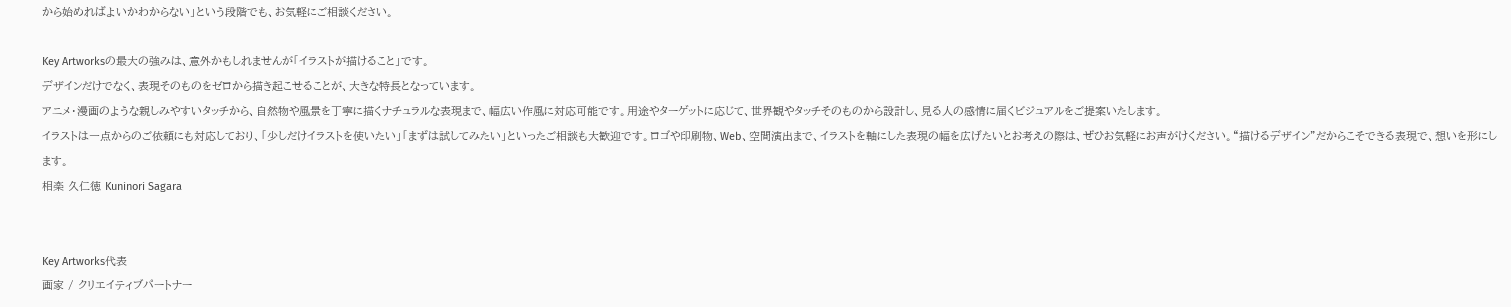から始めればよいかわからない」という段階でも、お気軽にご相談ください。

Key Artworksの最大の強みは、意外かもしれませんが「イラストが描けること」です。
デザインだけでなく、表現そのものをゼロから描き起こせることが、大きな特長となっています。
アニメ・漫画のような親しみやすいタッチから、自然物や風景を丁寧に描くナチュラルな表現まで、幅広い作風に対応可能です。用途やターゲットに応じて、世界観やタッチそのものから設計し、見る人の感情に届くビジュアルをご提案いたします。
イラストは一点からのご依頼にも対応しており、「少しだけイラストを使いたい」「まずは試してみたい」といったご相談も大歓迎です。ロゴや印刷物、Web、空間演出まで、イラストを軸にした表現の幅を広げたいとお考えの際は、ぜひお気軽にお声がけください。“描けるデザイン”だからこそできる表現で、想いを形にします。
相楽 久仁徳 Kuninori Sagara


Key Artworks代表
画家 / クリエイティブパートナー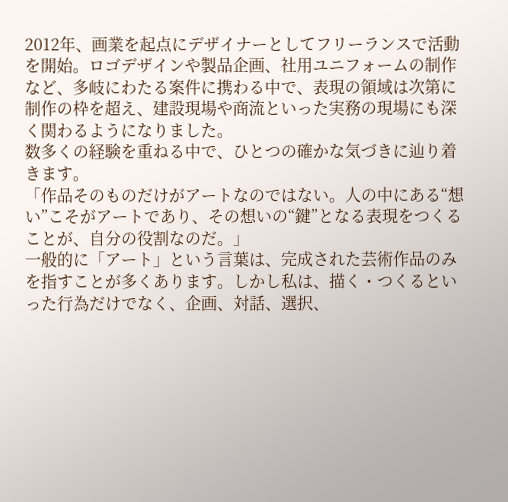2012年、画業を起点にデザイナーとしてフリーランスで活動を開始。ロゴデザインや製品企画、社用ユニフォームの制作など、多岐にわたる案件に携わる中で、表現の領域は次第に制作の枠を超え、建設現場や商流といった実務の現場にも深く関わるようになりました。
数多くの経験を重ねる中で、ひとつの確かな気づきに辿り着きます。
「作品そのものだけがアートなのではない。人の中にある“想い”こそがアートであり、その想いの“鍵”となる表現をつくることが、自分の役割なのだ。」
一般的に「アート」という言葉は、完成された芸術作品のみを指すことが多くあります。しかし私は、描く・つくるといった行為だけでなく、企画、対話、選択、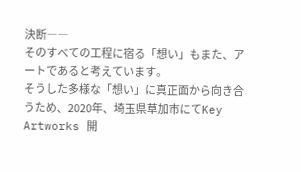決断――
そのすべての工程に宿る「想い」もまた、アートであると考えています。
そうした多様な「想い」に真正面から向き合うため、2020年、埼玉県草加市にてKey Artworks 開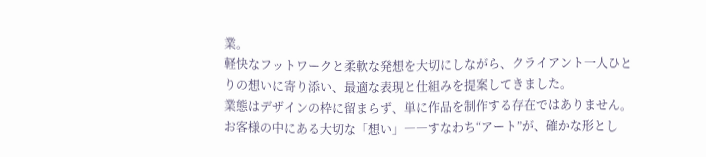業。
軽快なフットワークと柔軟な発想を大切にしながら、クライアント一人ひとりの想いに寄り添い、最適な表現と仕組みを提案してきました。
業態はデザインの枠に留まらず、単に作品を制作する存在ではありません。
お客様の中にある大切な「想い」――すなわち“アート”が、確かな形とし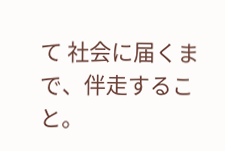て 社会に届くまで、伴走すること。